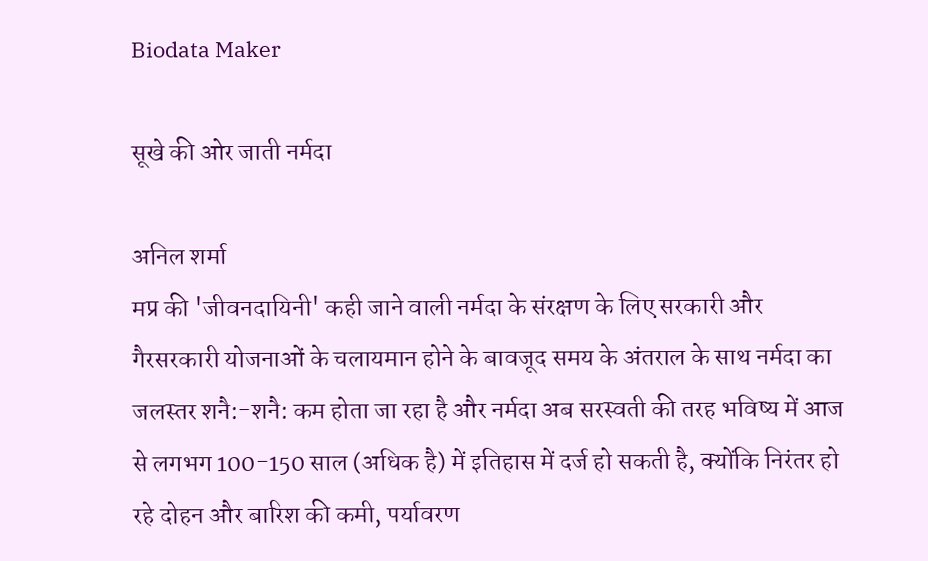Biodata Maker

सूखे की ओर जाती नर्मदा

अनिल शर्मा
मप्र की 'जीवनदायिनी' कही जाने वाली नर्मदा के संरक्षण के लिए सरकारी और गैरसरकारी योजनाओं के चलायमान होने के बावजूद समय के अंतराल के साथ नर्मदा का जलस्तर शनै:-शनै: कम होता जा रहा है और नर्मदा अब सरस्वती की तरह भविष्य में आज से लगभग 100-150 साल (अधिक है) में इतिहास में दर्ज हो सकती है, क्योंकि निरंतर हो रहे दोहन और बारिश की कमी, पर्यावरण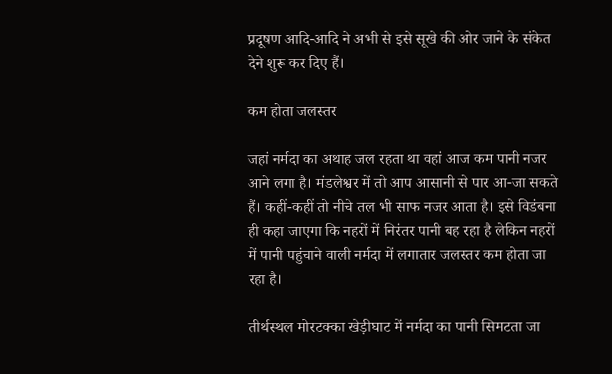प्रदूषण आदि-आदि ने अभी से इसे सूखे की ओर जाने के संकेत देने शुरू कर दिए हैं।

कम होता जलस्तर

जहां नर्मदा का अथाह जल रहता था वहां आज कम पानी नजर आने लगा है। मंडलेश्वर में तो आप आसानी से पार आ-जा सकते हैं। कहीं-कहीं तो नीचे तल भी साफ नजर आता है। इसे विडंबना ही कहा जाएगा कि नहरों में निरंतर पानी बह रहा है लेकिन नहरों में पानी पहुंचाने वाली नर्मदा में लगातार जलस्तर कम होता जा रहा है।

तीर्थस्थल मोरटक्का खेड़ीघाट में नर्मदा का पानी सिमटता जा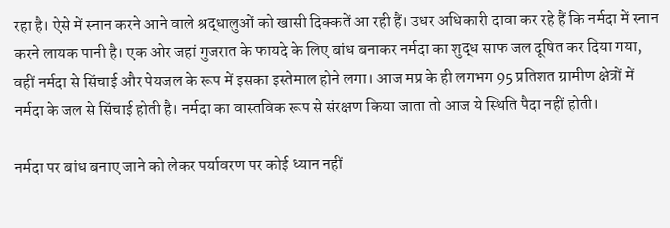रहा है। ऐसे में स्नान करने आने वाले श्रद्धालुओं को खासी दिक्कतें आ रही हैं। उधर अधिकारी दावा कर रहे हैं कि नर्मदा में स्नान करने लायक पानी है। एक ओर जहां गुजरात के फायदे के लिए बांध बनाकर नर्मदा का शुद्ध साफ जल दूषित कर दिया गया, वहीं नर्मदा से सिंचाई और पेयजल के रूप में इसका इस्तेमाल होने लगा। आज मप्र के ही लगभग 95 प्रतिशत ग्रामीण क्षेत्रों में नर्मदा के जल से सिंचाई होती है। नर्मदा का वास्तविक रूप से संरक्षण किया जाता तो आज ये स्थिति पैदा नहीं होती।

नर्मदा पर बांध बनाए जाने को लेकर पर्यावरण पर कोई ध्यान नहीं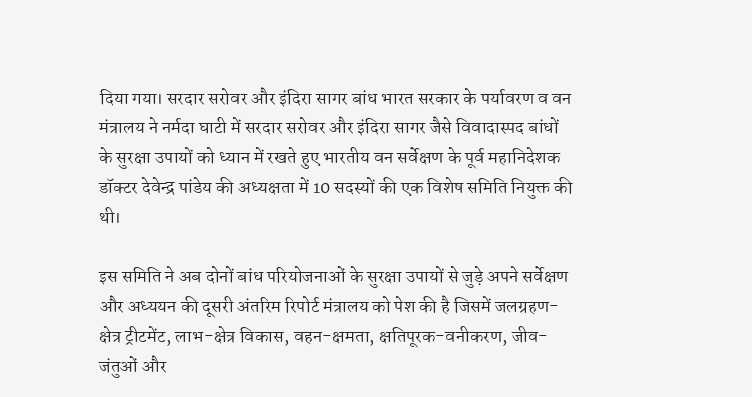दिया गया। सरदार सरोवर और इंदिरा सागर बांध भारत सरकार के पर्यावरण व वन मंत्रालय ने नर्मदा घाटी में सरदार सरोवर और इंदिरा सागर जैसे विवादास्पद बांधों के सुरक्षा उपायों को ध्यान में रखते हुए भारतीय वन सर्वेक्षण के पूर्व महानिदेशक डॉक्टर देवेन्द्र पांडेय की अध्यक्षता में 10 सदस्यों की एक विशेष समिति नियुक्त की थी।

इस समिति ने अब दोनों बांध परियोजनाओं के सुरक्षा उपायों से जुड़े अपने सर्वेक्षण और अध्ययन की दूसरी अंतरिम रिपोर्ट मंत्रालय को पेश की है जिसमें जलग्रहण-क्षेत्र ट्रीटमेंट, लाभ-क्षेत्र विकास, वहन-क्षमता, क्षतिपूरक-वनीकरण, जीव-जंतुओं और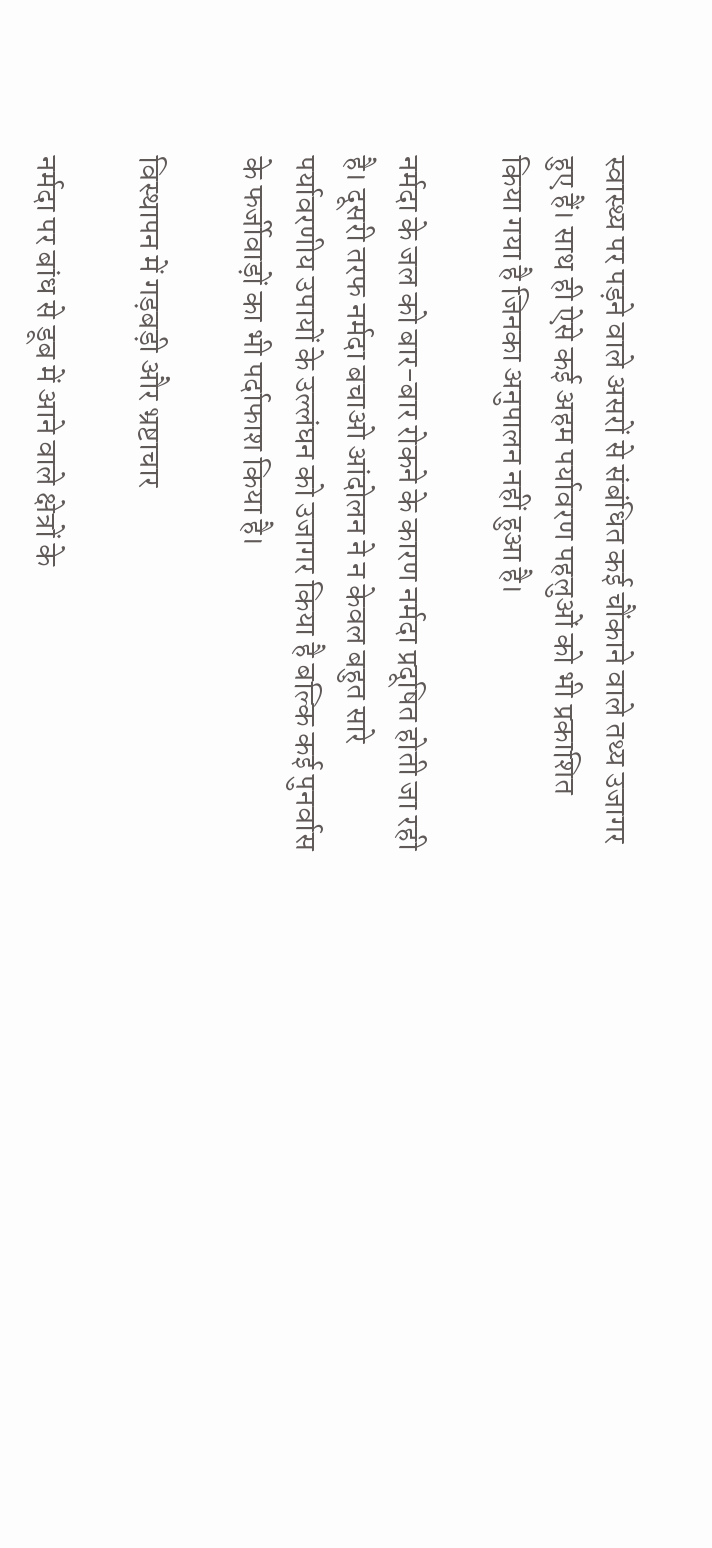स्वास्थ्य पर पड़ने वाले असरों से संबंधित कई चौंकाने वाले तथ्य उजागर हुए हैं। साथ ही ऐसे कई अहम पर्यावरण पहलुओं को भी प्रकाशित किया गया है जिनका अनुपालन नहीं हुआ है।

नर्मदा के जल को बार-बार रोकने के कारण नर्मदा प्रदूषित होती जा रही है। दूसरी तरफ नर्मदा बचाओ आंदोलन ने न केवल बहुत सारे पर्यावरणीय उपायों के उल्लंघन को उजागर किया है बल्कि कई पुनर्वास के फर्जीवाड़ों का भी पर्दाफाश किया है।

विस्थापन में गड़बड़ी और भ्रष्टाचार

नर्मदा पर बांध से डूब में आने वाले क्षेत्रों के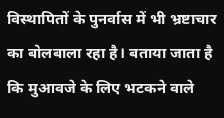विस्थापितों के पुनर्वास में भी भ्रष्टाचार का बोलबाला रहा है। बताया जाता है कि मुआवजे के लिए भटकने वाले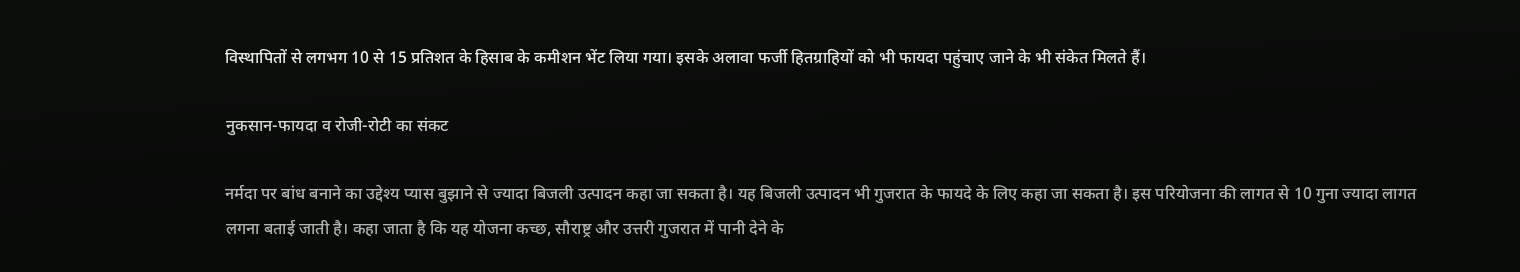विस्थापितों से लगभग 10 से 15 प्रतिशत के हिसाब के कमीशन भेंट लिया गया। इसके अलावा फर्जी हितग्राहियों को भी फायदा पहुंचाए जाने के भी संकेत मिलते हैं।

नुकसान-फायदा व रोजी-रोटी का संकट

नर्मदा पर बांध बनाने का उद्देश्य प्यास बुझाने से ज्यादा बिजली उत्पादन कहा जा सकता है। यह बिजली उत्पादन भी गुजरात के फायदे के लिए कहा जा सकता है। इस परियोजना की लागत से 10 गुना ज्यादा लागत लगना बताई जाती है। कहा जाता है कि यह योजना कच्छ, सौराष्ट्र और उत्तरी गुजरात में पानी देने के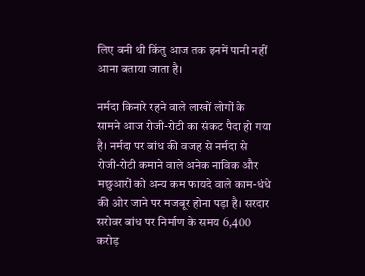लिए बनी थी किंतु आज तक इनमें पानी नहीं आना बताया जाता है।

नर्मदा किनारे रहने वाले लाखों लोगों के सामने आज रोजी-रोटी का संकट पैदा हो गया है। नर्मदा पर बांध की वजह से नर्मदा से रोजी-रोटी कमाने वाले अनेक नाविक और मछुआरों को अन्य कम फायदे वाले काम-धंधे की ओर जाने पर मजबूर होना पड़ा है। सरदार सरोवर बांध पर निर्माण के समय 6,400 करोड़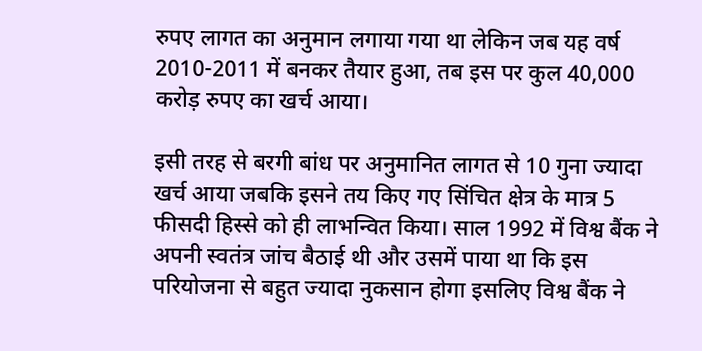रुपए लागत का अनुमान लगाया गया था लेकिन जब यह वर्ष 2010-2011 में बनकर तैयार हुआ, तब इस पर कुल 40,000 करोड़ रुपए का खर्च आया।

इसी तरह से बरगी बांध पर अनुमानित लागत से 10 गुना ज्यादा खर्च आया जबकि इसने तय किए गए सिंचित क्षेत्र के मात्र 5 फीसदी हिस्से को ही लाभन्वित किया। साल 1992 में विश्व बैंक ने अपनी स्वतंत्र जांच बैठाई थी और उसमें पाया था कि इस परियोजना से बहुत ज्यादा नुकसान होगा इसलिए विश्व बैंक ने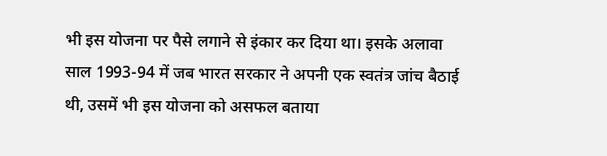भी इस योजना पर पैसे लगाने से इंकार कर दिया था। इसके अलावा साल 1993-94 में जब भारत सरकार ने अपनी एक स्वतंत्र जांच बैठाई थी, उसमें भी इस योजना को असफल बताया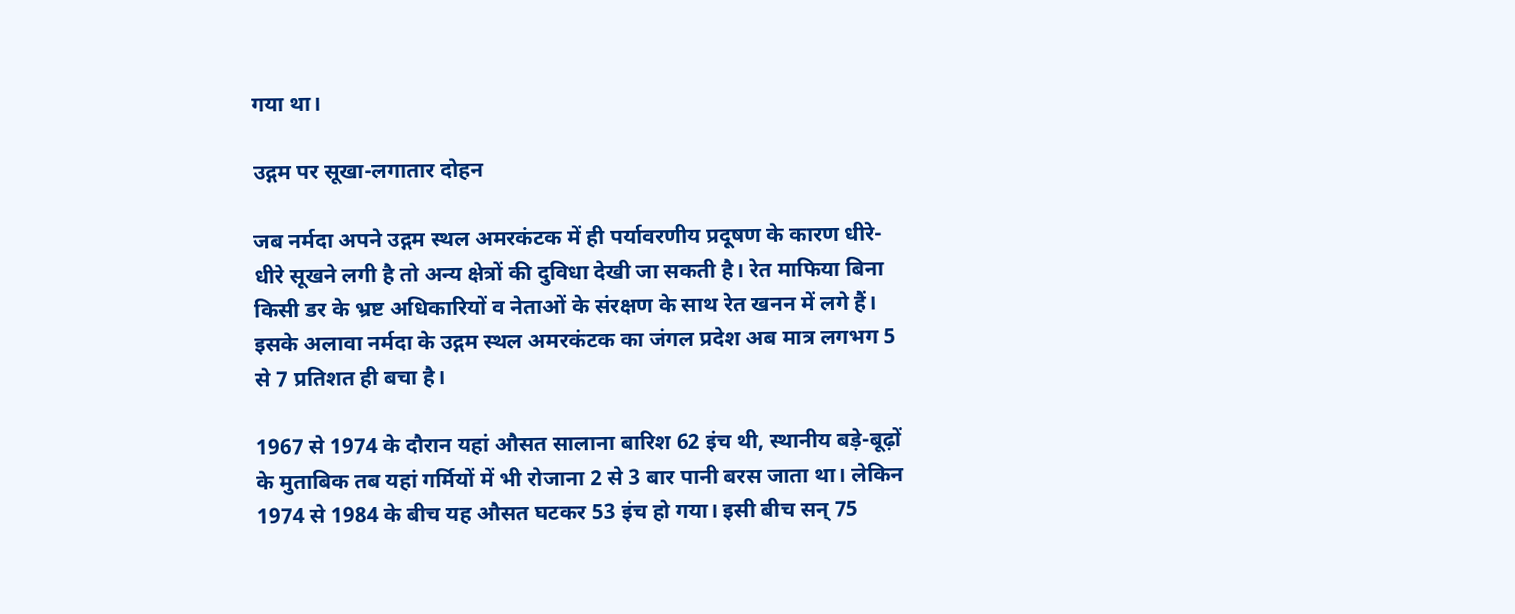गया था।

उद्गम पर सूखा-लगातार दोहन

जब नर्मदा अपने उद्गम स्थल अमरकंटक में ही पर्यावरणीय प्रदूषण के कारण धीरे-धीरे सूखने लगी है तो अन्य क्षेत्रों की दुविधा देखी जा सकती है। रेत माफिया बिना किसी डर के भ्रष्ट अधिकारियों व नेताओं के संरक्षण के साथ रेत खनन में लगे हैं। इसके अलावा नर्मदा के उद्गम स्थल अमरकंटक का जंगल प्रदेश अब मात्र लगभग 5 से 7 प्रतिशत ही बचा है।

1967 से 1974 के दौरान यहां औसत सालाना बारिश 62 इंच थी, स्थानीय बड़े-बूढ़ों के मुताबिक तब यहां गर्मियों में भी रोजाना 2 से 3 बार पानी बरस जाता था। लेकिन 1974 से 1984 के बीच यह औसत घटकर 53 इंच हो गया। इसी बीच सन् 75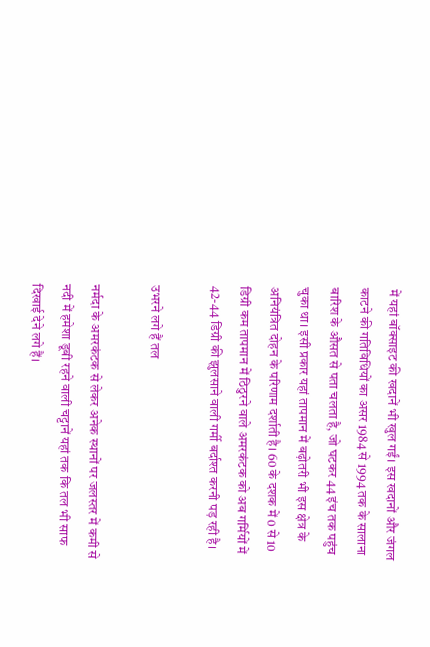में यहां बॉक्साइट की खदानें भी खुल गईं। इस खदानों और जंगल काटने की गतिविधियों का असर 1984 से 1994 तक के सालाना बारिश के औसत से पता चलता है, जो घटकर 44 इंच तक पहुंच चुका था। इसी प्रकार यहां तापमान में बढ़ोतरी भी इस क्षेत्र के अनियंत्रित दोहन के परिणाम दर्शाती है। 60 के दशक में 0 से 10 डिग्री कम तापमान में ठिठुरने वाले अमरकंटक को अब गर्मियों में 42-44 डिग्री की झुलसाने वाली गर्मी बर्दाश्त करनी पड़ रही है।

उभरने लगे हैं तल

नर्मदा के अमरकंटक से लेकर अनेक स्थानों पर जलस्तर में कमी से नदी में हमेशा डूबी रहने वाली चट्टानें यहां तक कि तल भी साफ दिखाई देने लगे हैं।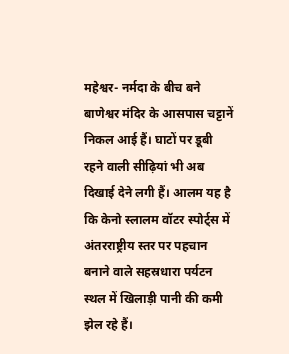महेश्वर- नर्मदा के बीच बने बाणेश्वर मंदिर के आसपास चट्टानें निकल आई हैं। घाटों पर डूबी रहने वाली सीढ़ियां भी अब दिखाई देने लगी हैं। आलम यह है कि केनो स्लालम वॉटर स्पोर्ट्स में अंतरराष्ट्रीय स्तर पर पहचान बनाने वाले सहस्रधारा पर्यटन स्थल में खिलाड़ी पानी की कमी झेल रहे हैं।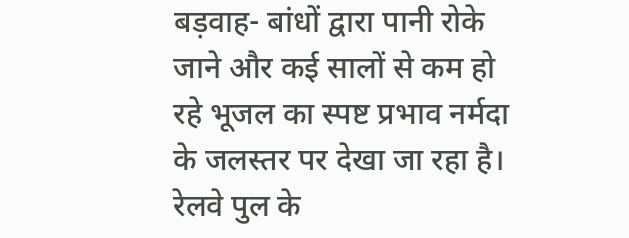बड़वाह- बांधों द्वारा पानी रोके जाने और कई सालों से कम हो रहे भूजल का स्पष्ट प्रभाव नर्मदा के जलस्तर पर देखा जा रहा है। रेलवे पुल के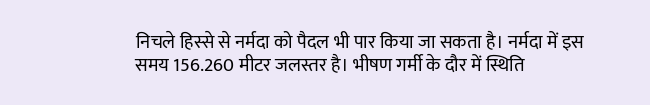निचले हिस्से से नर्मदा को पैदल भी पार किया जा सकता है। नर्मदा में इस समय 156.260 मीटर जलस्तर है। भीषण गर्मी के दौर में स्थिति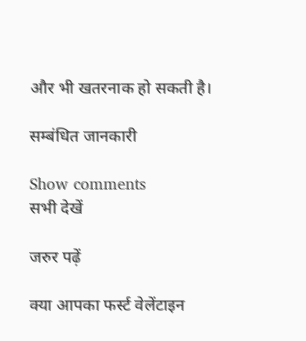और भी खतरनाक हो सकती है।

सम्बंधित जानकारी

Show comments
सभी देखें

जरुर पढ़ें

क्या आपका फर्स्ट वेलेंटाइन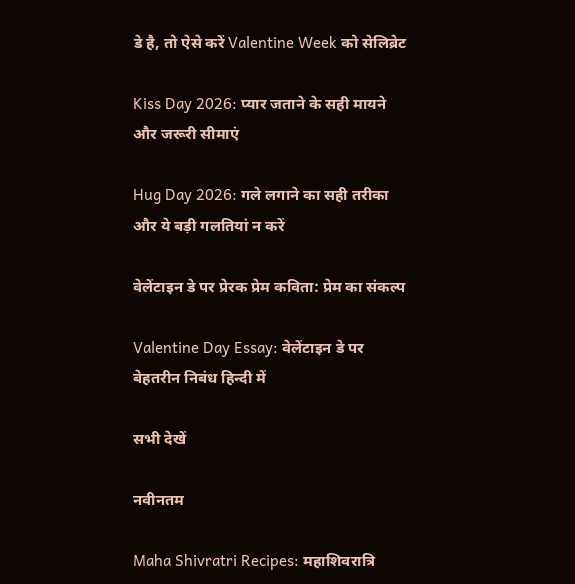डे है, तो ऐसे करें Valentine Week को सेलिब्रेट

Kiss Day 2026: प्यार जताने के सही मायने और जरूरी सीमाएं

Hug Day 2026: गले लगाने का सही तरीका और ये बड़ी गलतियां न करें

वेलेंटाइन डे पर प्रेरक प्रेम कविता: प्रेम का संकल्प

Valentine Day Essay: वेलेंटाइन डे पर बेहतरीन निबंध हिन्दी में

सभी देखें

नवीनतम

Maha Shivratri Recipes: महाशिवरात्रि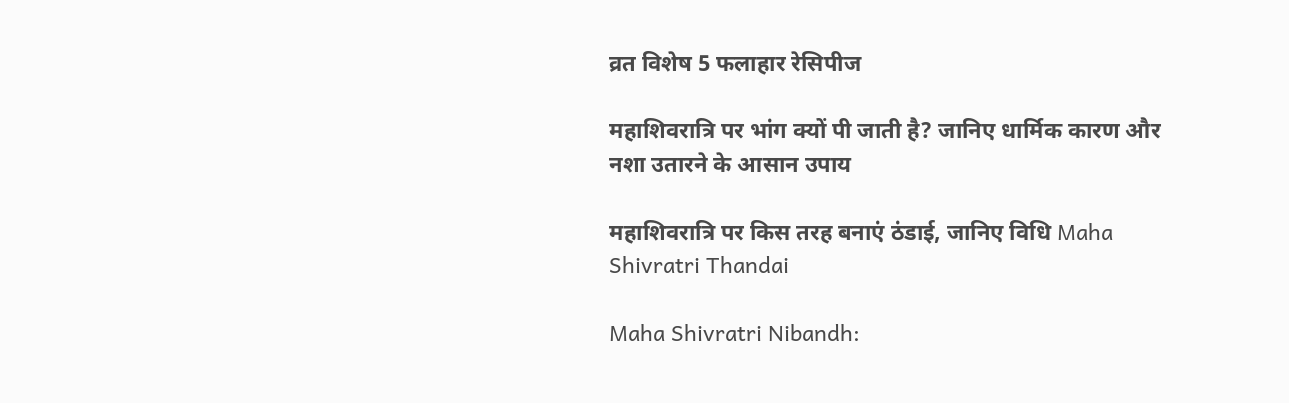व्रत विशेष 5 फलाहार रेसिपीज

महाशिवरात्रि पर भांग क्यों पी जाती है? जानिए धार्मिक कारण और नशा उतारने के आसान उपाय

महाशिवरात्रि पर किस तरह बनाएं ठंडाई, जानिए विधि Maha Shivratri Thandai

Maha Shivratri Nibandh: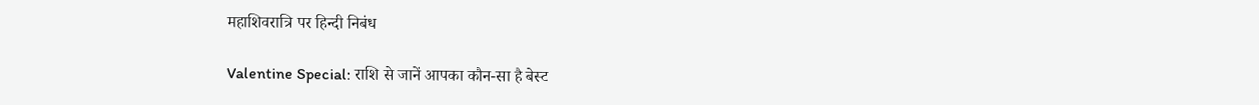महाशिवरात्रि पर हिन्दी निबंध

Valentine Special: राशि से जानें आपका कौन-सा है बेस्ट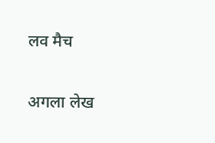लव मैच

अगला लेख